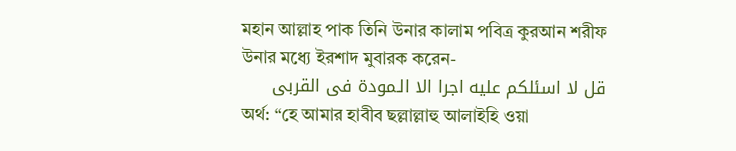মহান আল্লাহ পাক তিনি উনার কালাম পবিত্র কুরআন শরীফ উনার মধ্যে ইরশাদ মুবারক করেন-
قل لا اسئلكم عليه اجرا الا الـمودة فى القربى
অর্থ: “হে আমার হাবীব ছল্লাল্লাহু আলাইহি ওয়া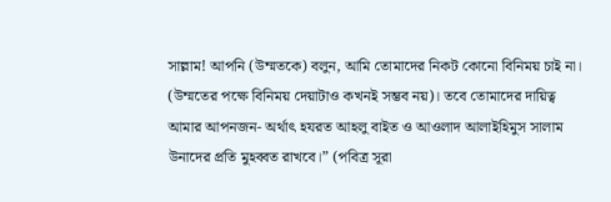সাল্লাম! আপনি (উম্মতকে) বলুন, আমি তোমাদের নিকট কোনো বিনিময় চাই না। (উম্মতের পক্ষে বিনিময় দেয়াটাও কখনই সম্ভব নয়)। তবে তোমাদের দায়িত্ব আমার আপনজন- অর্থাৎ হযরত আহলু বাইত ও আওলাদ আলাইহিমুস সালাম উনাদের প্রতি মুহব্বত রাখবে।” (পবিত্র সূরা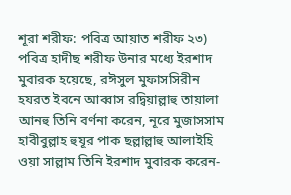শূরা শরীফ: পবিত্র আয়াত শরীফ ২৩)
পবিত্র হাদীছ শরীফ উনার মধ্যে ইরশাদ মুবারক হয়েছে, রঈসুল মুফাসসিরীন হযরত ইবনে আব্বাস রদ্বিয়াল্লাহু তায়ালা আনহু তিনি বর্ণনা করেন, নূরে মুজাসসাম হাবীবুল্লাহ হুযূর পাক ছল্লাল্লাহু আলাইহি ওয়া সাল্লাম তিনি ইরশাদ মুবারক করেন-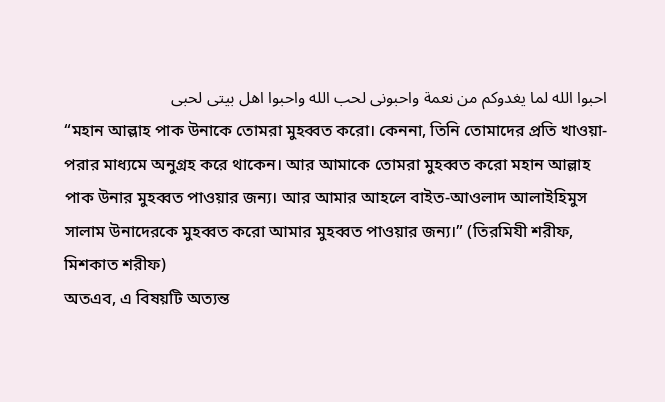احبوا الله لما يغدوكم من نعمة واحبونى لحب الله واحبوا اهل بيتى لحبى
“মহান আল্লাহ পাক উনাকে তোমরা মুহব্বত করো। কেননা, তিনি তোমাদের প্রতি খাওয়া-পরার মাধ্যমে অনুগ্রহ করে থাকেন। আর আমাকে তোমরা মুহব্বত করো মহান আল্লাহ পাক উনার মুহব্বত পাওয়ার জন্য। আর আমার আহলে বাইত-আওলাদ আলাইহিমুস সালাম উনাদেরকে মুহব্বত করো আমার মুহব্বত পাওয়ার জন্য।” (তিরমিযী শরীফ, মিশকাত শরীফ)
অতএব, এ বিষয়টি অত্যন্ত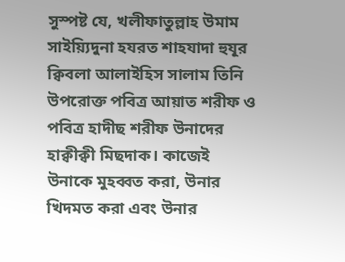সুস্পষ্ট যে, খলীফাতুল্লাহ উমাম সাইয়্যিদুনা হযরত শাহযাদা হুযূর ক্বিবলা আলাইহিস সালাম তিনি উপরোক্ত পবিত্র আয়াত শরীফ ও পবিত্র হাদীছ শরীফ উনাদের হাক্বীক্বী মিছদাক। কাজেই উনাকে মুহব্বত করা, উনার খিদমত করা এবং উনার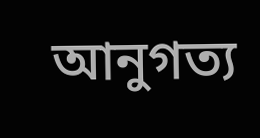আনুগত্য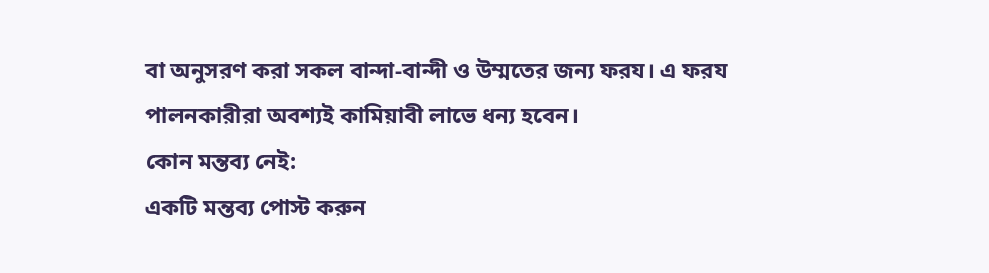বা অনুসরণ করা সকল বান্দা-বান্দী ও উম্মতের জন্য ফরয। এ ফরয পালনকারীরা অবশ্যই কামিয়াবী লাভে ধন্য হবেন।
কোন মন্তব্য নেই:
একটি মন্তব্য পোস্ট করুন